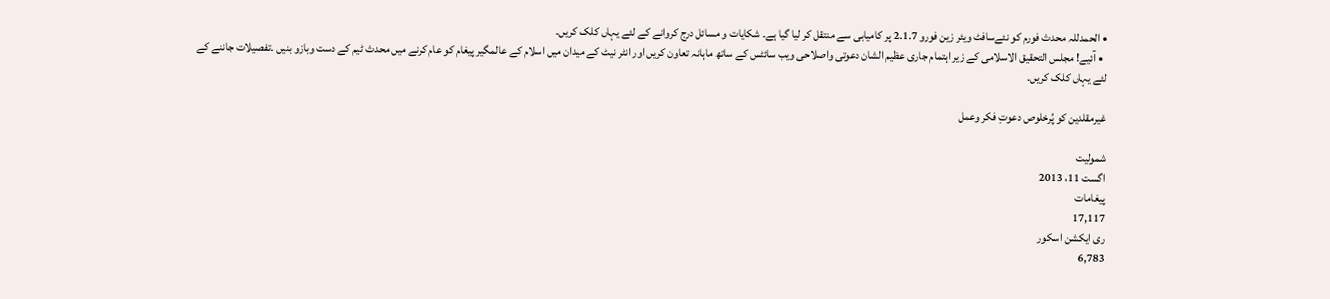• الحمدللہ محدث فورم کو نئےسافٹ ویئر زین فورو 2.1.7 پر کامیابی سے منتقل کر لیا گیا ہے۔ شکایات و مسائل درج کروانے کے لئے یہاں کلک کریں۔
  • آئیے! مجلس التحقیق الاسلامی کے زیر اہتمام جاری عظیم الشان دعوتی واصلاحی ویب سائٹس کے ساتھ ماہانہ تعاون کریں اور انٹر نیٹ کے میدان میں اسلام کے عالمگیر پیغام کو عام کرنے میں محدث ٹیم کے دست وبازو بنیں ۔تفصیلات جاننے کے لئے یہاں کلک کریں۔

غیرمقلدین کو پُرخلوص دعوتِ فکر وعمل

شمولیت
اگست 11، 2013
پیغامات
17,117
ری ایکشن اسکور
6,783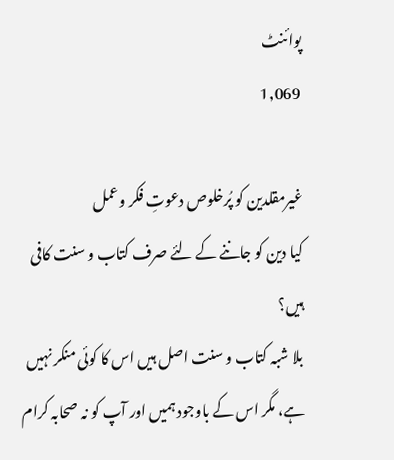پوائنٹ
1,069

غیرمقلدین کو پُرخلوص دعوتِ فکر وعمل
کیا دین کو جاننے کے لئے صرف کتاب و سنت کافی ہیں؟
بلا شبہ کتاب و سنت اصل ہیں اس کا کوئی منکر نہیں ہے، مگر اس کے باوجود ہمیں اور آپ کو نہ صحابہ کرام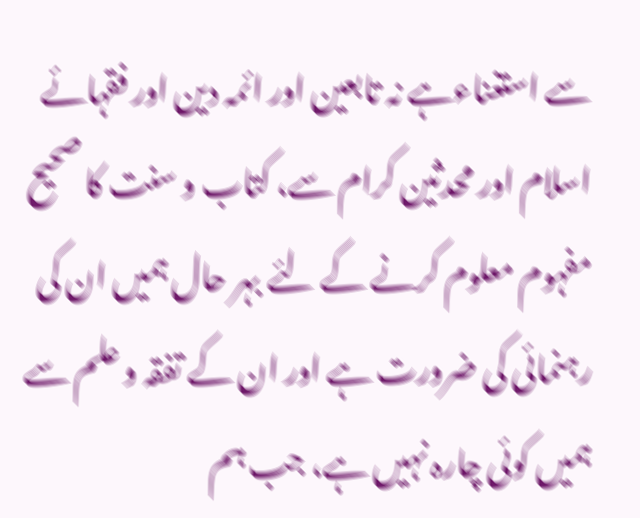سے استغناءہے نہ تابعین اور ائمہ دین اور فقہائے اسلام اور محدثین کرام سے، کتاب و سنت کا صحیح مفہوم معلوم کرنے کے لئے بہر حال ہمیں ان کی رہنمائی کی ضرورت ہے اور ان کے تفقہ و علم سے ہمیں کوئی چارہ نہیں ہے، جب ہم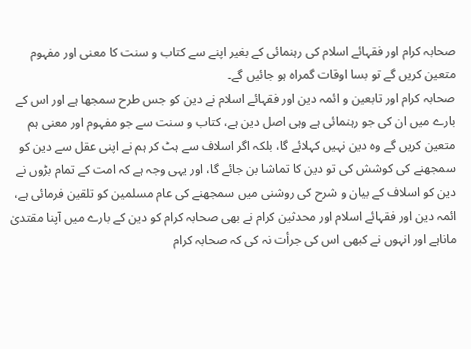صحابہ کرام اور فقہائے اسلام کی رہنمائی کے بغیر اپنے سے کتاب و سنت کا معنی اور مفہوم متعین کریں گے تو بسا اوقات گمراہ ہو جائیں گے۔
صحابہ کرام اور تابعین و ائمہ دین اور فقہائے اسلام نے دین کو جس طرح سمجھا ہے اور اس کے بارے میں ان کی جو رہنمائی ہے وہی اصل دین ہے، کتاب و سنت سے جو مفہوم اور معنی ہم متعین کریں گے وہ دین نہیں کہلائے گا، بلکہ اگر اسلاف سے ہٹ کر ہم نے اپنی عقل سے دین کو سمجھنے کی کوشش کی تو دین کا تماشا بن جائے گا، اور یہی وجہ ہے کہ امت کے تمام بڑوں نے دین کو اسلاف کے بیان و شرح کی روشنی میں سمجھنے کی عام مسلمین کو تلقین فرمائی ہے، ائمہ دین اور فقہائے اسلام اور محدثین کرام نے بھی صحابہ کرام کو دین کے بارے میں آپنا مقتدیٰ ماناہے اور انہوں نے کبھی اس کی جرأت نہ کی کہ صحابہ کرام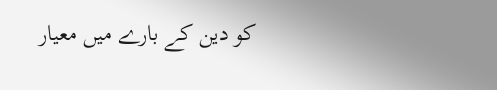کو دین کے بارے میں معیار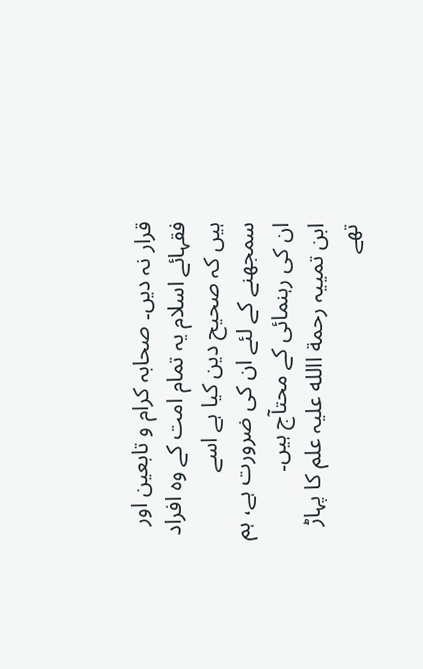قرار نہ دیں۔ صحابہ کرام و تابعین اور فقہائے اسلام یہ تمام امت کے وہ افراد ہیں کہ صحیح دین کیا ہے اسے سمجھنے کے لئے ان کی ضرورت ہے، ہم ان کی رہنمائی کے محتآج ہیں۔
ابن تمییہ رحمة االله علیہ علم کا پہاڑ تھے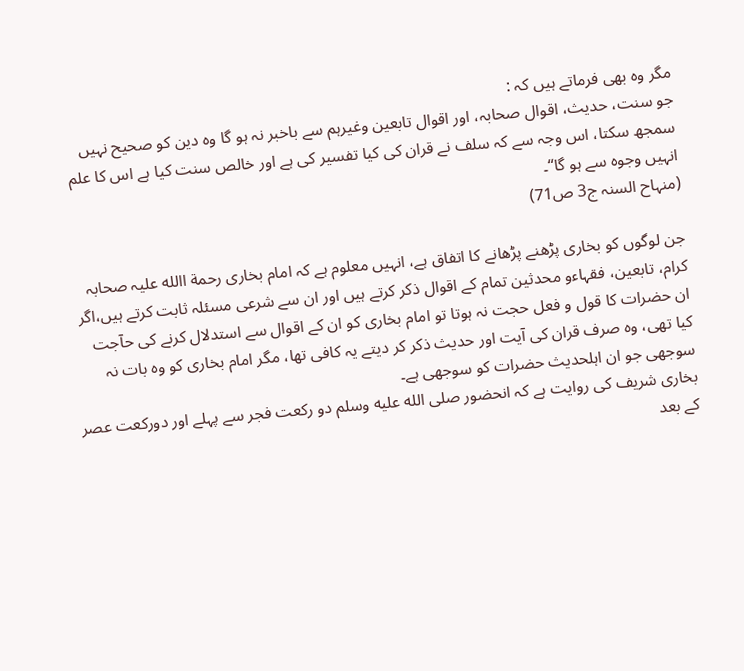مگر وہ بھی فرماتے ہیں کہ :
جو سنت، حدیث، اقوال صحابہ، اور اقوال تابعین وغیرہم سے باخبر نہ ہو گا وہ دین کو صحیح نہیں سمجھ سکتا، اس وجہ سے کہ سلف نے قران کی کیا تفسیر کی ہے اور خالص سنت کیا ہے اس کا علم انہیں وجوہ سے ہو گا“۔
(منہاح السنہ ج3 ص71)

جن لوگوں کو بخاری پڑھنے پڑھانے کا اتفاق ہے، انہیں معلوم ہے کہ امام بخاری رحمة االله علیہ صحابہ کرام، تابعین، فقہاءو محدثین تمام کے اقوال ذکر کرتے ہیں اور ان سے شرعی مسئلہ ثابت کرتے ہیں،اگر ان حضرات کا قول و فعل حجت نہ ہوتا تو امام بخاری کو ان کے اقوال سے استدلال کرنے کی حآجت کیا تھی، وہ صرف قران کی آیت اور حدیث ذکر کر دیتے یہ کافی تھا، مگر امام بخاری کو وہ بات نہ سوجھی جو ان اہلحدیث حضرات کو سوجھی ہے۔
بخاری شریف کی روایت ہے کہ انحضور صلى الله عليه وسلم دو رکعت فجر سے پہلے اور دورکعت عصر کے بعد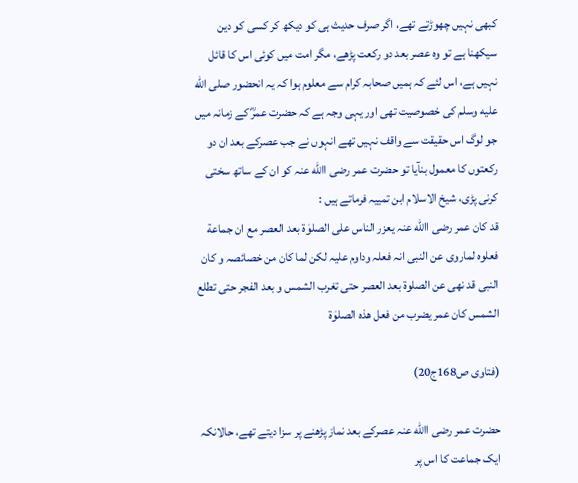کبھی نہیں چھوڑتے تھے، اگر صرف حدیث ہی کو دیکھ کر کسی کو دین سیکھنا ہے تو وہ عصر بعد دو رکعت پڑھے، مگر امت میں کوئی اس کا قائل نہیں ہے، اس لئے کہ ہمیں صحابہ کرام سے معلوم ہوا کہ یہ انحضور صلى الله عليه وسلم کی خصوصیت تھی اور یہی وجہ ہے کہ حضرت عمرؓ کے زمانہ میں جو لوگ اس حقیقت سے واقف نہیں تھے انہوں نے جب عصرکے بعد ان دو رکعتوں کا معمول بنآیا تو حضرت عمر رضی االله عنہ کو ان کے ساتھ سختی کرنی پڑی، شیخ الاسلام ابن تمییہ فرماتے ہیں :
قد کان عمر رضی االله عنہ یعزر الناس علی الصلوٰة بعد العصر مع ان جماعة فعلوہ لماروی عن النبی انہ فعلہ وداوم علیہ لکن لما کان من خصائصہ و کان النبی قد نھی عن الصلوة بعد العصر حتی تغرب الشمس و بعد الفجر حتی تطلع الشمس کان عمر یضرب من فعل ھذہ الصلوٰة

(فتاوی ص168ج20)

حضرت عمر رضی االله عنہ عصرکے بعد نماز پڑھنے پر سزا دیتے تھے، حالانکہ ایک جماعت کا اس پر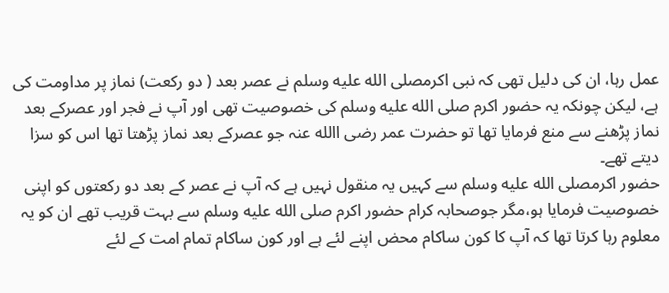عمل رہا، ان کی دلیل تھی کہ نبی اکرمصلى الله عليه وسلم نے عصر بعد ( دو رکعت) نماز پر مداومت کی ہے، لیکن چونکہ یہ حضور اکرم صلى الله عليه وسلم کی خصوصیت تھی اور آپ نے فجر اور عصرکے بعد نماز پڑھنے سے منع فرمایا تھا تو حضرت عمر رضی االله عنہ جو عصرکے بعد نماز پڑھتا تھا اس کو سزا دیتے تھے۔
حضور اکرمصلى الله عليه وسلم سے کہیں یہ منقول نہیں ہے کہ آپ نے عصر کے بعد دو رکعتوں کو اپنی خصوصیت فرمایا ہو،مگر جوصحابہ کرام حضور اکرم صلى الله عليه وسلم سے بہت قریب تھے ان کو یہ معلوم رہا کرتا تھا کہ آپ کا کون ساکام محض اپنے لئے ہے اور کون ساکام تمام امت کے لئے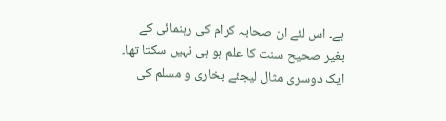ہے۔ اس لئے ان صحابہ کرام کی رہنمائی کے بغیر صحیح سنت کا علم ہو ہی نہیں سکتا تھا۔
ایک دوسری مثال لیجئے بخاری و مسلم کی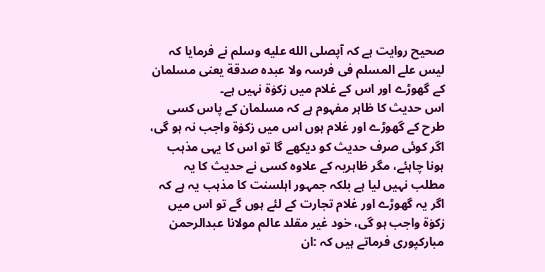صحیح روایت ہے کہ آپصلى الله عليه وسلم نے فرمایا کہ لیس علے المسلم فی فرسہ ولا عبدہ صدقة یعنی مسلمان کے گھوڑے اور اس کے غلام میں زکوٰة نہیں ہے۔
اس حدیث کا ظاہر مفہوم ہے کہ مسلمان کے پاس کسی طرح کے گھوڑے اور غلام ہوں اس میں زکوٰة واجب نہ ہو گی، اگر کوئی صرف حدیث کو دیکھے گا تو اس کا یہی مذہب ہونا چاہئے، مگر ظاہریہ کے علاوہ کسی نے حدیث کا یہ مطلب نہیں لیا ہے بلکہ جمہور اہلسنت کا مذہب یہ ہے کہ اگر یہ گھوڑے اور غلام تجارت کے لئے ہوں گے تو اس میں زکوٰة واجب ہو گی، خود غیر مقلد عالم مولانا عبدالرحمن مبارکپوری فرماتے ہیں کہ :ان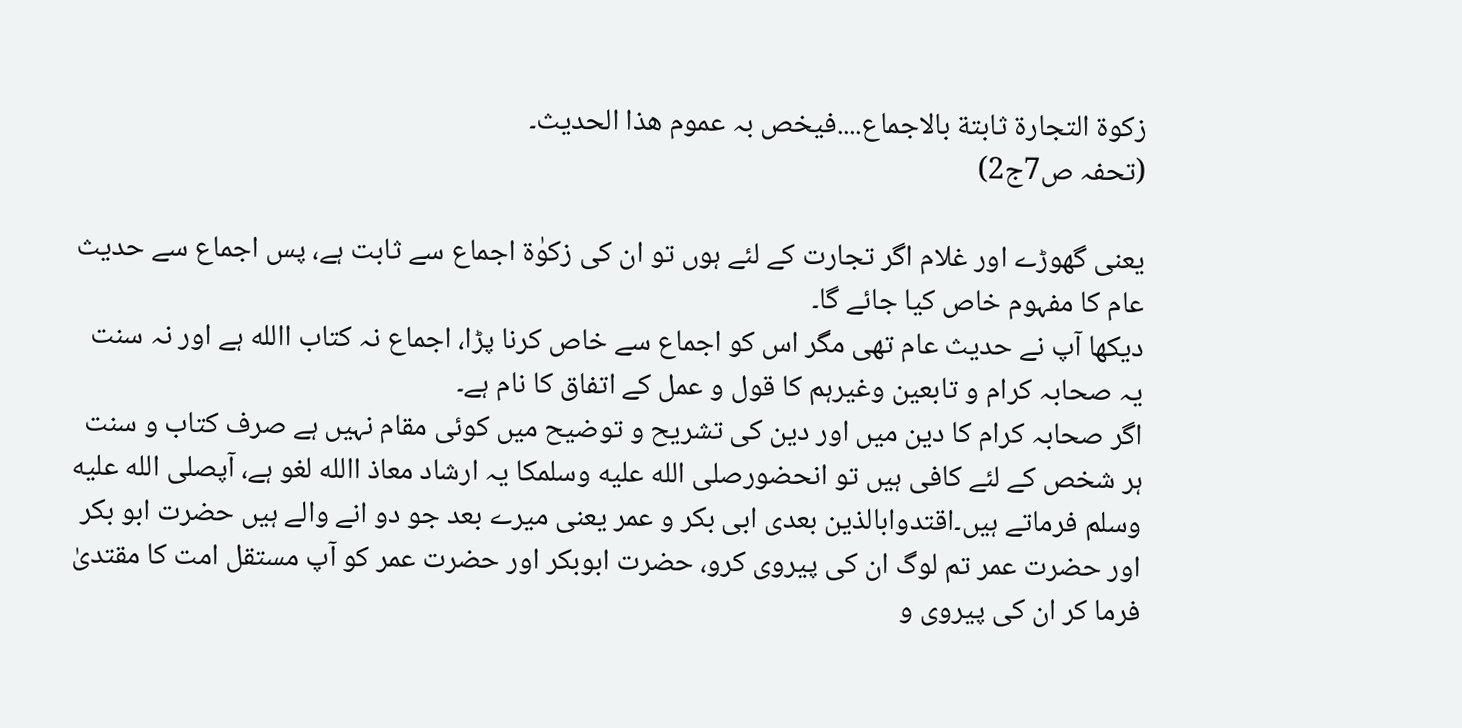زکوة التجارة ثابتة بالاجماع....فیخص بہ عموم ھذا الحدیث۔
(تحفہ ص7ج2)

یعنی گھوڑے اور غلام اگر تجارت کے لئے ہوں تو ان کی زکوٰة اجماع سے ثابت ہے، پس اجماع سے حدیث عام کا مفہوم خاص کیا جائے گا۔
دیکھا آپ نے حدیث عام تھی مگر اس کو اجماع سے خاص کرنا پڑا، اجماع نہ کتاب االله ہے اور نہ سنت یہ صحابہ کرام و تابعین وغیرہم کا قول و عمل کے اتفاق کا نام ہے۔
اگر صحابہ کرام کا دین میں اور دین کی تشریح و توضیح میں کوئی مقام نہیں ہے صرف کتاب و سنت ہر شخص کے لئے کافی ہیں تو انحضورصلى الله عليه وسلمکا یہ ارشاد معاذ االله لغو ہے، آپصلى الله عليه وسلم فرماتے ہیں۔اقتدوابالذین بعدی ابی بکر و عمر یعنی میرے بعد جو دو انے والے ہیں حضرت ابو بکر اور حضرت عمر تم لوگ ان کی پیروی کرو، حضرت ابوبکر اور حضرت عمر کو آپ مستقل امت کا مقتدیٰ فرما کر ان کی پیروی و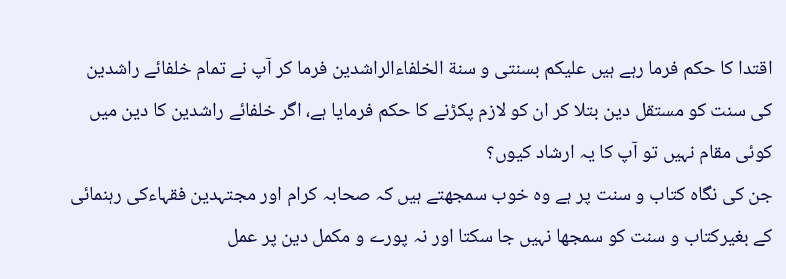اقتدا کا حکم فرما رہے ہیں علیکم بسنتی و سنة الخلفاءالراشدین فرما کر آپ نے تمام خلفائے راشدین کی سنت کو مستقل دین بتلا کر ان کو لازم پکڑنے کا حکم فرمایا ہے، اگر خلفائے راشدین کا دین میں کوئی مقام نہیں تو آپ کا یہ ارشاد کیوں؟
جن کی نگاہ کتاب و سنت پر ہے وہ خوب سمجھتے ہیں کہ صحابہ کرام اور مجتہدین فقہاءکی رہنمائی کے بغیرکتاب و سنت کو سمجھا نہیں جا سکتا اور نہ پورے و مکمل دین پر عمل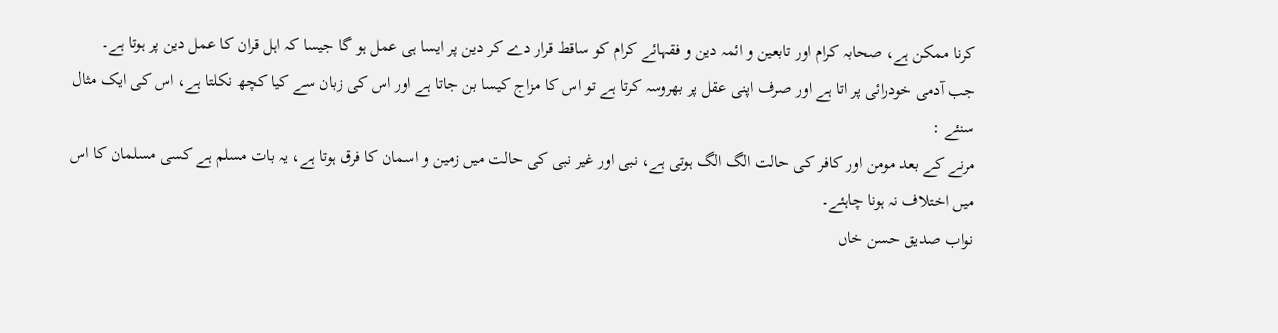کرنا ممکن ہے، صحابہ کرام اور تابعین و ائمہ دین و فقہائے کرام کو ساقط قرار دے کر دین پر ایسا ہی عمل ہو گا جیسا کہ اہل قران کا عمل دین پر ہوتا ہے۔
جب آدمی خودرائی پر اتا ہے اور صرف اپنی عقل پر بھروسہ کرتا ہے تو اس کا مزاج کیسا بن جاتا ہے اور اس کی زبان سے کیا کچھ نکلتا ہے، اس کی ایک مثال سنئے :
مرنے کے بعد مومن اور کافر کی حالت الگ الگ ہوتی ہے، نبی اور غیر نبی کی حالت میں زمین و اسمان کا فرق ہوتا ہے، یہ بات مسلم ہے کسی مسلمان کا اس میں اختلاف نہ ہونا چاہئے۔
نواب صدیق حسن خاں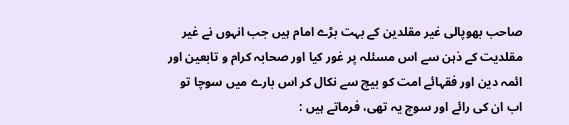صاحب بھوپالی غیر مقلدین کے بہت بڑے امام ہیں جب انہوں نے غیر مقلدیت کے ذہن سے اس مسئلہ پر غور کیا اور صحابہ کرام و تابعین اور ائمہ دین اور فقہائے امت کو بیچ سے نکال کر اس بارے میں سوچا تو اب ان کی رائے اور سوچ یہ تھی، فرماتے ہیں :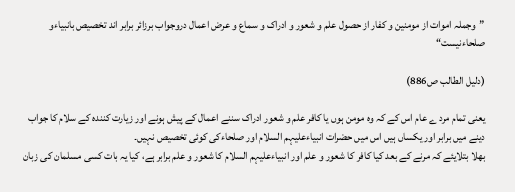”وجملہ اموات از مومنین و کفار از حصول علم و شعور و ادراک و سماع و عرض اعمال دروجواب برزائر برابر اند تخصیص بانبیاءو صلحاءنیست“

(دلیل الطالب ص886)

یعنی تمام مرد ے عام اس کے کہ وہ مومن ہوں یا کافر علم و شعور ادراک سننے اعمال کے پیش ہونے اور زیارت کنندہ کے سلام کا جواب دینے میں برابر اور یکساں ہیں اس میں حضرات انبیاءعلیہم السلام اور صلحاءکی کوئی تخصیص نہیں۔
بھلا بتلایئے کہ مرنے کے بعد کیا کافر کا شعور و علم اور انبیاءعلیہم السلام کا شعور و علم برابر ہے، کیا یہ بات کسی مسلمان کی زبان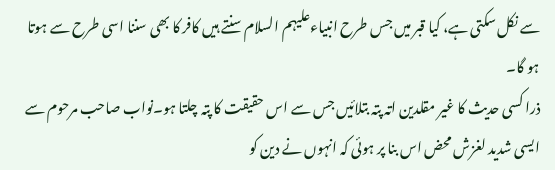سے نکل سکتی ہے، کیا قبر میں جس طرح انبیاءعلیہم السلام سنتے ہیں کافر کا بھی سننا اسی طرح سے ہوتا ہو گا۔
ذرا کسی حدیث کا غیر مقلدین اتہ پتہ بتلائیں جس سے اس حقیقت کا پتہ چلتا ہو۔نواب صاحب مرحوم سے ایسی شدید لغزش محض اس بنا پر ہوئی کہ انہوں نے دین کو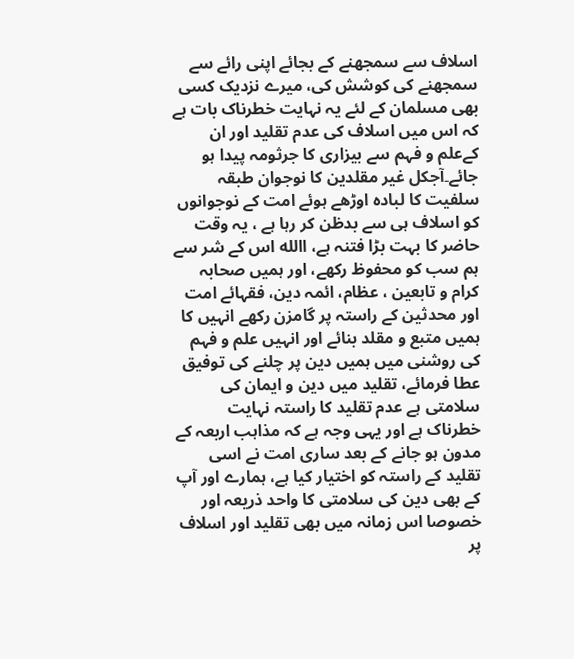اسلاف سے سمجھنے کے بجائے اپنی رائے سے سمجھنے کی کوشش کی، میرے نزدیک کسی بھی مسلمان کے لئے یہ نہایت خطرناک بات ہے کہ اس میں اسلاف کی عدم تقلید اور ان کےعلم و فہم سے بیزاری کا جرثومہ پیدا ہو جائے۔آجکل غیر مقلدین کا نوجوان طبقہ سلفیت کا لبادہ اوڑھے ہوئے امت کے نوجوانوں کو اسلاف ہی سے بدظن کر رہا ہے ، یہ وقت حاضر کا بہت بڑا فتنہ ہے، االله اس کے شر سے ہم سب کو محفوظ رکھے، اور ہمیں صحابہ کرام و تابعین ، عظام، ائمہ دین، فقہائے امت اور محدثین کے راستہ پر گامزن رکھے انہیں کا ہمیں متبع و مقلد بنائے اور انہیں علم و فہم کی روشنی میں ہمیں دین پر چلنے کی توفیق عطا فرمائے، تقلید میں دین و ایمان کی سلامتی ہے عدم تقلید کا راستہ نہایت خطرناک ہے اور یہی وجہ ہے کہ مذاہب اربعہ کے مدون ہو جانے کے بعد ساری امت نے اسی تقلید کے راستہ کو اختیار کیا ہے، ہمارے اور آپ کے بھی دین کی سلامتی کا واحد ذریعہ اور خصوصا اس زمانہ میں بھی تقلید اور اسلاف پر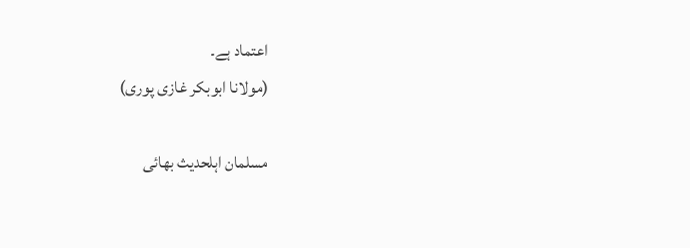اعتماد ہے۔
(مولانا ابوبکر غازی پوری)

مسلمان اہلحدیث بھائی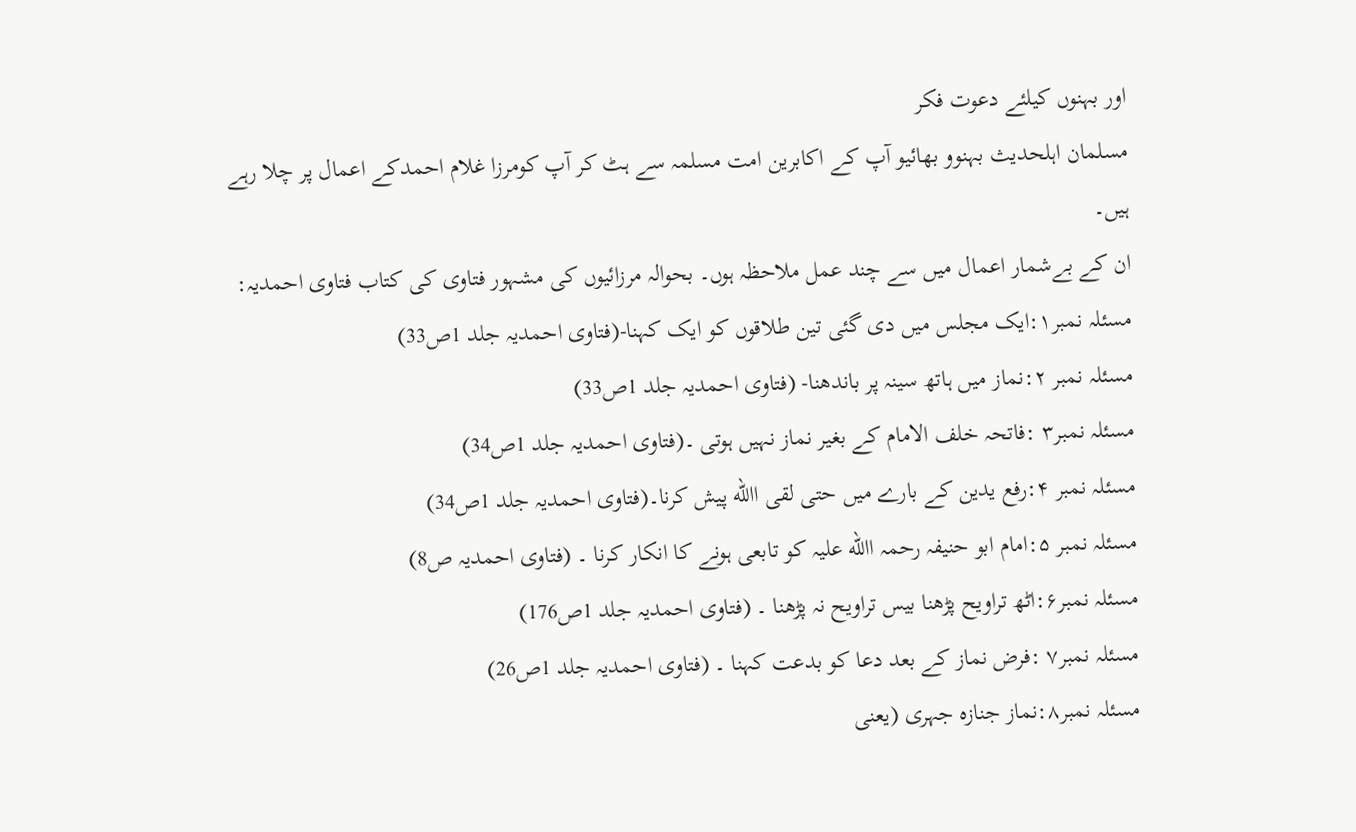اور بہنوں کیلئے دعوت فکر
مسلمان اہلحدیث بہنوو بھائیو آپ کے اکابرین امت مسلمہ سے ہٹ کر آپ کومرزا غلام احمدکے اعمال پر چلا رہے ہیں۔
ان کے بےشمار اعمال میں سے چند عمل ملاحظہ ہوں۔ بحوالہ مرزائیوں کی مشہور فتاوی کی کتاب فتاوی احمدیہ:
مسئلہ نمبر۱:ایک مجلس میں دی گئی تین طلاقوں کو ایک کہنا-(فتاوی احمدیہ جلد 1ص33)
مسئلہ نمبر ۲:نماز میں ہاتھ سینہ پر باندھنا- (فتاوی احمدیہ جلد 1ص33)
مسئلہ نمبر۳ :فاتحہ خلف الامام کے بغیر نماز نہیں ہوتی ۔(فتاوی احمدیہ جلد 1ص34)
مسئلہ نمبر ۴:رفع یدین کے بارے میں حتی لقی االله پیش کرنا۔(فتاوی احمدیہ جلد 1ص34)
مسئلہ نمبر ۵:امام ابو حنیفہ رحمہ االله علیہ کو تابعی ہونے کا انکار کرنا ۔ (فتاوی احمدیہ ص8)
مسئلہ نمبر۶:اٹھ تراویح پڑھنا بیس تراویح نہ پڑھنا ۔ (فتاوی احمدیہ جلد 1ص176)
مسئلہ نمبر۷ :فرض نماز کے بعد دعا کو بدعت کہنا ۔ (فتاوی احمدیہ جلد 1ص26)
مسئلہ نمبر۸:نماز جنازہ جہری (یعنی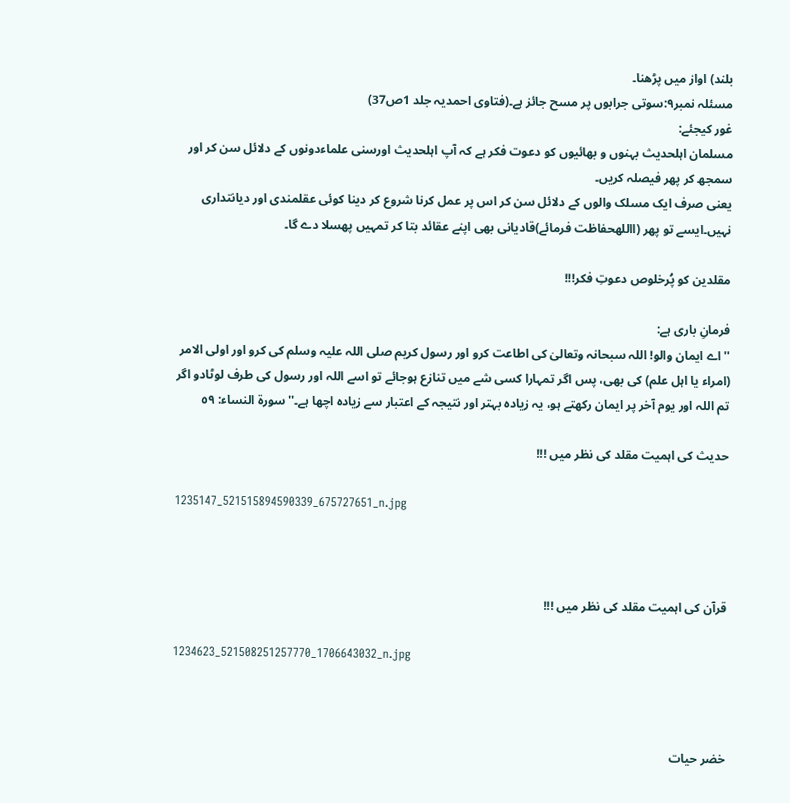بلند) اواز میں پڑھنا۔
مسئلہ نمبر۹:سوتی جرابوں پر مسح جائز ہے۔(فتاوی احمدیہ جلد 1ص37)
غور کیجئے:
مسلمان اہلحدیث بہنوں و بھائیوں کو دعوت فکر ہے کہ آپ اہلحدیث اورسنی علماءدونوں کے دلائل سن کر اور سمجھ کر پھر فیصلہ کریں۔
یعنی صرف ایک مسلک والوں کے دلائل سن کر اس پر عمل کرنا شروع کر دینا کوئی عقلمندی اور دیانتداری نہیں۔ایسے تو پھر (االلهحفاظت فرمائے)قادیانی بھی اپنے عقائد بتا کر تمہیں پھسلا دے گا۔

مقلدین کو پُرخلوص دعوتِ فکر!!!

فرمانِ باری ہے:
''اے ایمان والو! اللہ سبحانہ وتعالیٰ کی اطاعت کرو اور رسول کریم صلی اللہ علیہ وسلم کی کرو اور اولی الامر (امراء یا اہل علم) کی بھی، پس اگر تمہارا کسی شے میں تنازع ہوجائے تو اسے اللہ اور رسول کی طرف لوٹادو اگر تم اللہ اور یوم آخر پر ایمان رکھتے ہو، یہ زیادہ بہتر اور نتیجہ کے اعتبار سے زیادہ اچھا ہے۔'' سورة النساء: ٥٩

حدیث کی اہمیت مقلد کی نظر میں !!!

1235147_521515894590339_675727651_n.jpg



قرآن کی اہمیت مقلد کی نظر میں !!!

1234623_521508251257770_1706643032_n.jpg



خضر حیات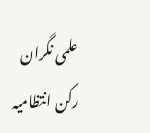علمی نگران
رکن انتظامیہ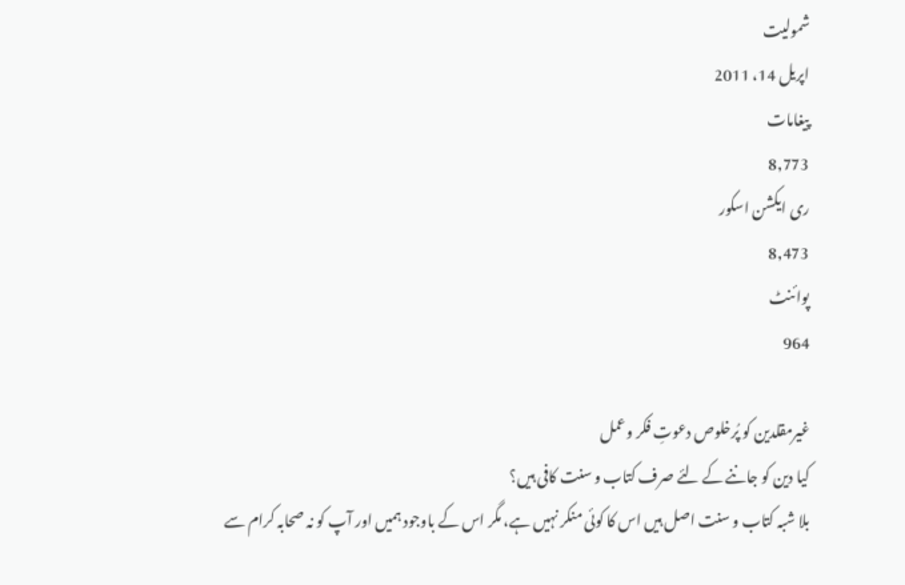شمولیت
اپریل 14، 2011
پیغامات
8,773
ری ایکشن اسکور
8,473
پوائنٹ
964

غیرمقلدین کو پُرخلوص دعوتِ فکر وعمل
کیا دین کو جاننے کے لئے صرف کتاب و سنت کافی ہیں؟
بلا شبہ کتاب و سنت اصل ہیں اس کا کوئی منکر نہیں ہے، مگر اس کے باوجود ہمیں اور آپ کو نہ صحابہ کرام سے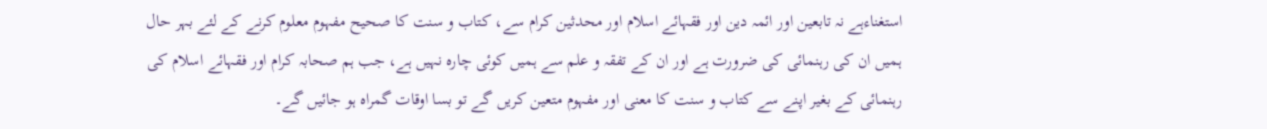استغناءہے نہ تابعین اور ائمہ دین اور فقہائے اسلام اور محدثین کرام سے، کتاب و سنت کا صحیح مفہوم معلوم کرنے کے لئے بہر حال ہمیں ان کی رہنمائی کی ضرورت ہے اور ان کے تفقہ و علم سے ہمیں کوئی چارہ نہیں ہے، جب ہم صحابہ کرام اور فقہائے اسلام کی رہنمائی کے بغیر اپنے سے کتاب و سنت کا معنی اور مفہوم متعین کریں گے تو بسا اوقات گمراہ ہو جائیں گے۔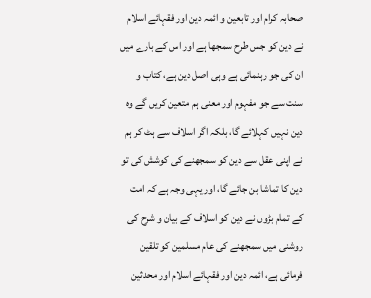صحابہ کرام اور تابعین و ائمہ دین اور فقہائے اسلام نے دین کو جس طرح سمجھا ہے اور اس کے بارے میں ان کی جو رہنمائی ہے وہی اصل دین ہے، کتاب و سنت سے جو مفہوم اور معنی ہم متعین کریں گے وہ دین نہیں کہلائے گا، بلکہ اگر اسلاف سے ہٹ کر ہم نے اپنی عقل سے دین کو سمجھنے کی کوشش کی تو دین کا تماشا بن جائے گا، اور یہی وجہ ہے کہ امت کے تمام بڑوں نے دین کو اسلاف کے بیان و شرح کی روشنی میں سمجھنے کی عام مسلمین کو تلقین فرمائی ہے، ائمہ دین اور فقہائے اسلام اور محدثین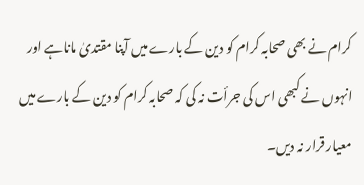کرام نے بھی صحابہ کرام کو دین کے بارے میں آپنا مقتدیٰ ماناہے اور انہوں نے کبھی اس کی جرأت نہ کی کہ صحابہ کرام کو دین کے بارے میں معیار قرار نہ دیں۔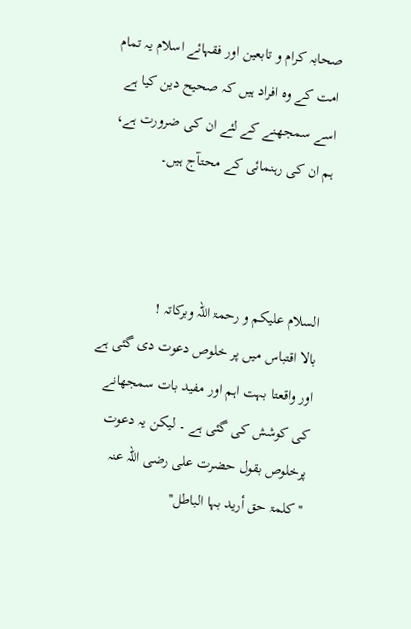صحابہ کرام و تابعین اور فقہائے اسلام یہ تمام امت کے وہ افراد ہیں کہ صحیح دین کیا ہے اسے سمجھنے کے لئے ان کی ضرورت ہے، ہم ان کی رہنمائی کے محتآج ہیں۔



السلام علیکم و رحمۃ اللہ وبرکاتہ !
بالا اقتباس میں پر خلوص دعوت دی گئی ہے اور واقعتا بہت اہم اور مفید بات سمجھانے کی کوشش کی گئی ہے ۔ لیکن یہ دعوت پرخلوص بقول حضرت علی رضی اللہ عنہ
''کلمۃ حق أرید بہا الباطل''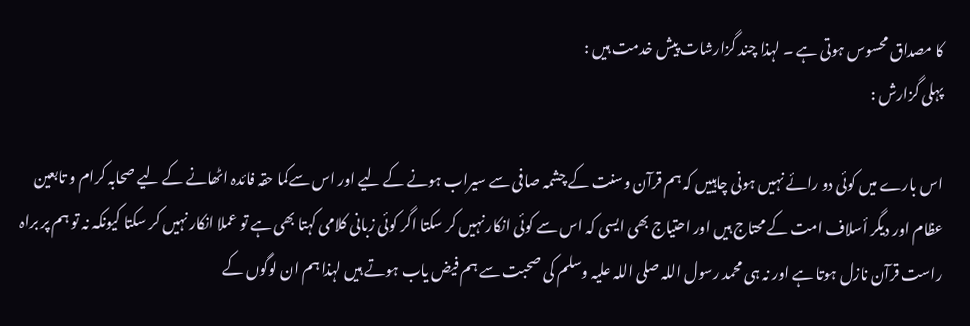کا مصداق محسوس ہوتی ہے ۔ لہذا چند گزارشات پیش خدمت ہیں :
پہلی گزارش :

اس بارے میں کوئی دو رائے نہیں ہونی چاہییں کہ ہم قرآن وسنت کے چشمہ صافی سے سیراب ہونے کے لیے اور اس سےکما حقہ فائدہ اٹھانے کے لیے صحابہ کرام و تابعین عظام اور دیگر أسلاف امت کے محتاج ہیں اور احتیاج بھی ایسی کہ اس سے کوئی انکار نہیں کر سکتا اگر کوئی زبانی کلامی کہتا بھی ہے تو عملا انکار نہیں کر سکتا کیونکہ نہ تو ہم پر براہ راست قرآن نازل ہوتا ہے اور نہ ہی محمد رسول اللہ صلی اللہ علیہ وسلم کی صحبت سے ہم فیض یاب ہوتے ہیں لہذا ہم ان لوگوں کے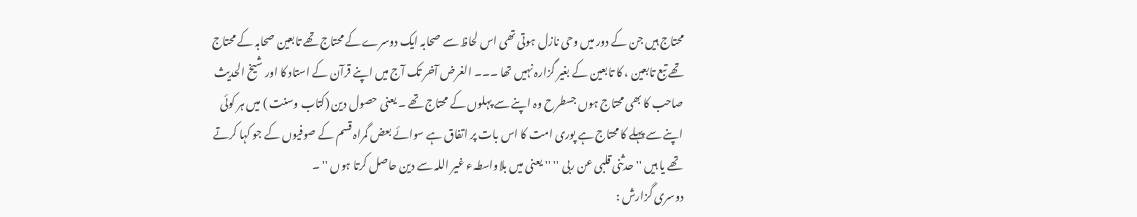محتاج ہیں جن کے دور میں وحی نازل ہوتی تھی اس لحاظ سے صحابہ ایک دوسرے کے محتاج تھے تابعین صحابہ کے محتاج تھے تبع تابعین ، کا تابعین کے بغیر گزارہ نہیں تھا ۔۔۔ الغرض آخر تک آج میں اپنے قرآن کے استاد کا اور شیخ الحدیث صاحب کا بھی محتاج ہوں جسطرح وہ اپنے سے پہلوں کے محتاج تھے ۔ یعنی حصول دین (کتاب وسنت ) میں ہر کوئی اپنے سے پہلے کا محتاج ہے پوری امت کا اس بات پر اتفاق ہے سوائے بعض گمراہ قسم کے صوفیوں کے جو کہا کرتے تھے یا ہیں '' حدثنی قلبی عن ربی '' ''یعنی میں بلاواسطہء غیر اللہ سے دین حاصل کرتا ہوں '' ۔
دوسری گزارش :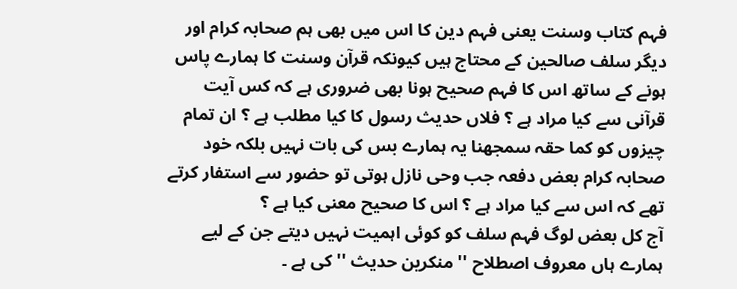فہم کتاب وسنت یعنی فہم دین کا اس میں بھی ہم صحابہ کرام اور دیگر سلف صالحین کے محتاج ہیں کیونکہ قرآن وسنت کا ہمارے پاس ہونے کے ساتھ اس کا فہم صحیح ہونا بھی ضروری ہے کہ کس آیت قرآنی سے کیا مراد ہے ؟ فلاں حدیث رسول کا کیا مطلب ہے ؟ ان تمام چیزوں کو کما حقہ سمجھنا یہ ہمارے بس کی بات نہیں بلکہ خود صحابہ کرام بعض دفعہ جب وحی نازل ہوتی تو حضور سے استفار کرتے تھے کہ اس سے کیا مراد ہے ؟ اس کا صحیح معنی کیا ہے ؟
آج کل بعض لوگ فہم سلف کو کوئی اہمیت نہیں دیتے جن کے لیے ہمارے ہاں معروف اصطلاح '' منکرین حدیث '' کی ہے ۔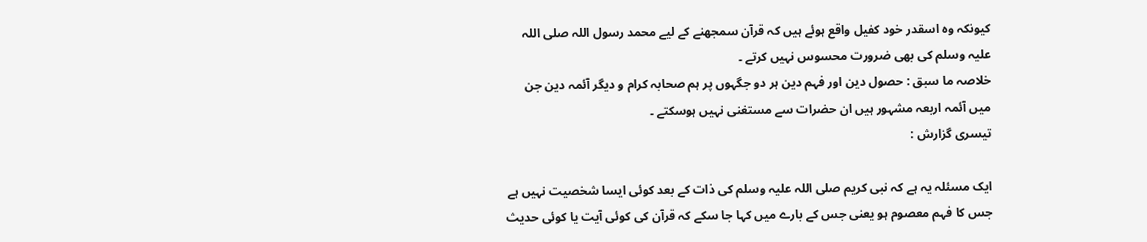کیونکہ وہ اسقدر خود کفیل واقع ہوئے ہیں کہ قرآن سمجھنے کے لیے محمد رسول اللہ صلی اللہ علیہ وسلم کی بھی ضرورت محسوس نہیں کرتے ۔
خلاصہ ما سبق : حصول دین اور فہم دین ہر دو جگہوں پر ہم صحابہ کرام و دیگر آئمہ دین جن میں آئمہ اربعہ مشہور ہیں ان حضرات سے مستغنی نہیں ہوسکتے ۔
تیسری گزارش :

ایک مسئلہ یہ ہے کہ نبی کریم صلی اللہ علیہ وسلم کی ذات کے بعد کوئی ایسا شخصیت نہیں ہے جس کا فہم معصوم ہو یعنی جس کے بارے میں کہا جا سکے کہ قرآن کی کوئی آیت یا کوئی حدیث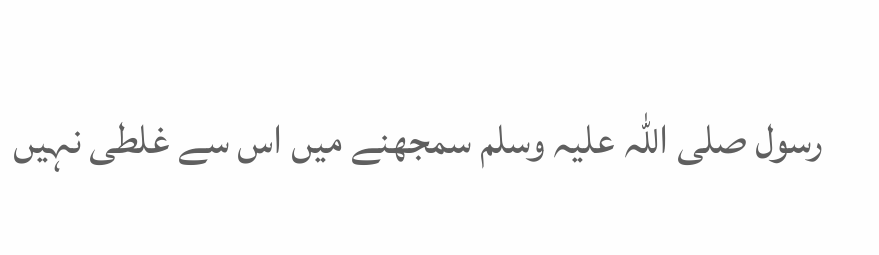رسول صلی اللہ علیہ وسلم سمجھنے میں اس سے غلطی نہیں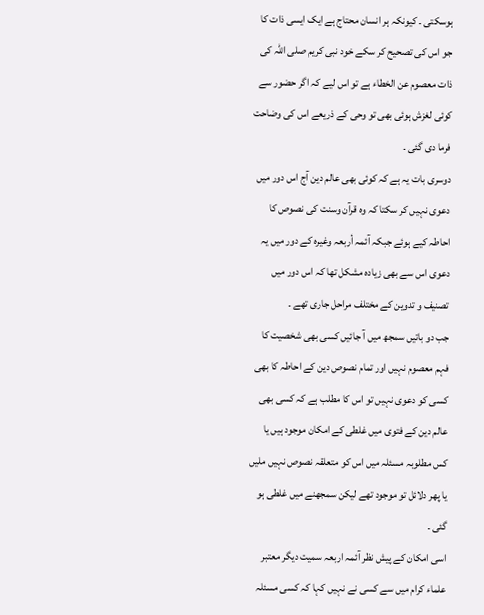ہوسکتی ۔ کیونکہ ہر انسان محتاج ہے ایک ایسی ذات کا جو اس کی تصحیح کر سکے خود نبی کریم صلی اللہ کی ذات معصوم عن الخطاء ہے تو اس لیے کہ اگر حضور سے کوئی لغزش ہوئی بھی تو وحی کے ذریعے اس کی وضاحت فرما دی گئی ۔
دوسری بات یہ ہے کہ کوئی بھی عالم دین آج اس دور میں دعوی نہیں کر سکتا کہ وہ قرآن وسنت کی نصوص کا احاطہ کیے ہوئے جبکہ آئمہ أربعہ وغیرہ کے دور میں یہ دعوی اس سے بھی زیادہ مشکل تھا کہ اس دور میں تصنیف و تدوین کے مختلف مراحل جاری تھے ۔
جب دو باتیں سمجھ میں آ جائیں کسی بھی شخصیت کا فہم معصوم نہیں اور تمام نصوص دین کے احاطہ کا بھی کسی کو دعوی نہیں تو اس کا مطلب ہے کہ کسی بھی عالم دین کے فتوی میں غلطی کے امکان موجود ہیں یا کس مطلوبہ مسئلہ میں اس کو متعلقہ نصوص نہیں ملیں یا پھر دلائل تو موجود تھے لیکن سمجھنے میں غلطی ہو گئی ۔
اسی امکان کے پیش نظر آئمہ اربعہ سمیت دیگر معتبر علماء کرام میں سے کسی نے نہیں کہا کہ کسی مسئلہ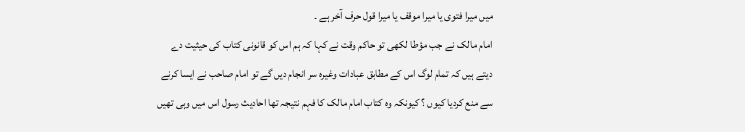میں میرا فتوی یا میرا موقف یا میرا قول حرف آخر ہے ۔
امام مالک نے جب مؤطا لکھی تو حاکم وقت نے کہا کہ ہم اس کو قانونی کتاب کی حیثیت دے دیتے ہیں کہ تمام لوگ اس کے مطابق عبادات وغیرہ سر انجام دیں گے تو امام صاحب نے ایسا کرنے سے منع کردیا کیوں ؟ کیونکہ وہ کتاب امام مالک کا فہم نتیجہ تھا احادیث رسول اس میں وہی تھیں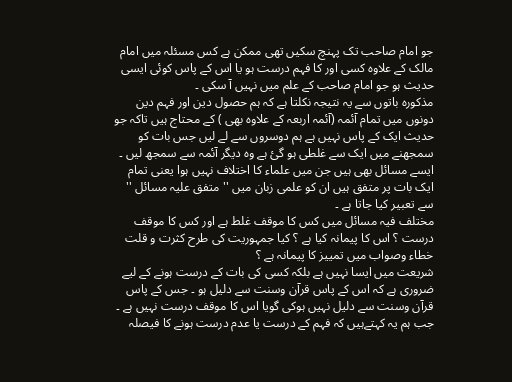جو امام صاحب تک پہنچ سکیں تھی ممکن ہے کس مسئلہ میں امام مالک کے علاوہ کسی اور کا فہم درست ہو یا اس کے پاس کوئی ایسی حدیث ہو جو امام صاحب کے علم میں نہیں آ سکی ۔
مذکورہ باتوں سے یہ نتیجہ نکلتا ہے کہ ہم حصول دین اور فہم دین دونوں میں تمام آئمہ (آئمہ اربعہ کے علاوہ بھی ) کے محتاج ہیں تاکہ جو حدیث ایک کے پاس نہیں ہے ہم دوسروں سے لے لیں جس بات کو سمجھنے میں ایک سے غلطی ہو گئ ہے وہ دیگر آئمہ سے سمجھ لیں ۔
ایسے مسائل بھی ہیں جن میں علماء کا اختلاف نہیں ہوا یعنی تمام ایک بات پر متفق ہیں ان کو علمی زبان میں '' متفق علیہ مسائل '' سے تعبیر کیا جاتا ہے ۔
مختلف فیہ مسائل میں کس کا موقف غلط ہے اور کس کا موقف درست ؟ اس کا پیمانہ کیا ہے ؟ کیا جمہوریت کی طرح کثرت و قلت خطاء وصواب میں تمییز کا پیمانہ ہے ؟
شریعت میں ایسا نہیں ہے بلکہ کسی کی بات کے درست ہونے کے لیے ضروری ہے کہ اس کے پاس قرآن وسنت سے دلیل ہو ۔ جس کے پاس قرآن وسنت سے دلیل نہیں ہوکی گویا اس کا موقف درست نہیں ہے ۔
جب ہم یہ کہتےہیں کہ فہم کے درست یا عدم درست ہونے کا فیصلہ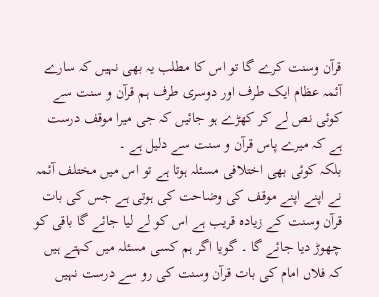قرآن وسنت کرے گا تو اس کا مطلب یہ بھی نہیں کہ سارے آئمہ عظام ایک طرف اور دوسری طرف ہم قرآن و سنت سے کوئی نص لے کر کھڑے ہو جائیں کہ جی میرا موقف درست ہے کہ میرے پاس قرآن و سنت سے دلیل ہے ۔
بلکہ کوئی بھی اختلافی مسئلہ ہوتا ہے تو اس میں مختلف آئمہ نے اپنے اپنے موقف کی وضاحت کی ہوتی ہے جس کی بات قرآن وسنت کے زیادہ قریب ہے اس کو لے لیا جائے گا باقی کو چھوڑ دیا جائے گا ۔ گویا اگر ہم کسی مسئلہ میں کہتے ہیں کہ فلاں امام کی بات قرآن وسنت کی رو سے درست نہیں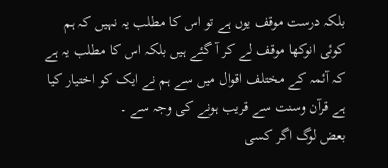بلکہ درست موقف یوں ہے تو اس کا مطلب یہ نہیں کہ ہم کوئی انوکھا موقف لے کر آ گئے ہیں بلکہ اس کا مطلب یہ ہے کہ آئمہ کے مختلف اقوال میں سے ہم نے ایک کو اختیار کیا ہے قرآن وسنت سے قریب ہونے کی وجہ سے ۔
بعض لوگ اگر کسی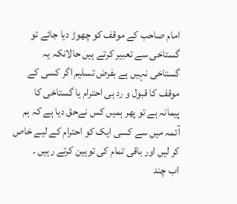امام صاحب کے موقف کو چھوڑ دیا جائے تو گستاخی سے تعبیر کرتے ہیں حالانکہ یہ گستاخی نہیں ہے بفرض تسلیم اگر کسی کے موقف کا قبول و رد ہی احترام یا گستاخی کا پیمانہ ہے تو پھر ہمیں کس نےحق دیا ہے کہ ہم آئمہ میں سے کسی ایک کو احترام کے لیے خاص کر لیں اور باقی تمام کی توہین کرتے رہیں ۔
اب چند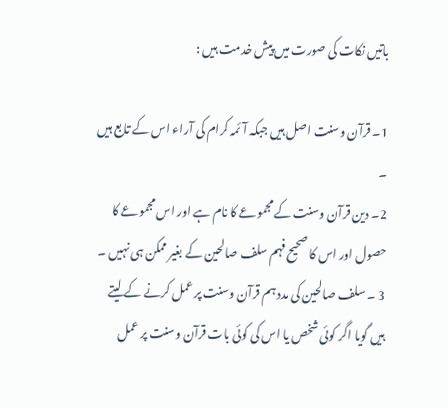باتیں نکات کی صورت میں پیش خدمت ہیں :

1۔ قرآن وسنت اصل ہیں جبکہ آئمہ کرام کی آراء اس کے تابع ہیں ۔
2۔ دین قرآن وسنت کے مجموعے کا نام ہے اور اس مجموعے کا حصول اور اس کا صحیح فہم سلف صالحین کے بغیر ممکن ہی نہیں ۔
3 ۔ سلف صالحین کی مدد ہم قرآن وسنت پر عمل کرنے کے لیتے ہیں گویا اگر کوئی شخص یا اس کی کوئی بات قرآن وسنت پر عمل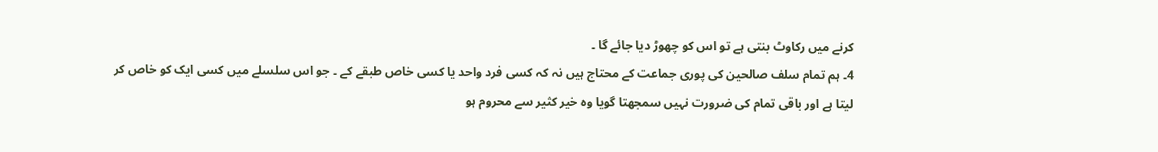کرنے میں رکاوٹ بنتی ہے تو اس کو چھوڑ دیا جائے گا ۔
4۔ ہم تمام سلف صالحین کی پوری جماعت کے محتاج ہیں نہ کہ کسی فرد واحد یا کسی خاص طبقے کے ۔ جو اس سلسلے میں کسی ایک کو خاص کر لیتا ہے اور باقی تمام کی ضرورت نہیں سمجھتا گویا وہ خیر کثیر سے محروم ہو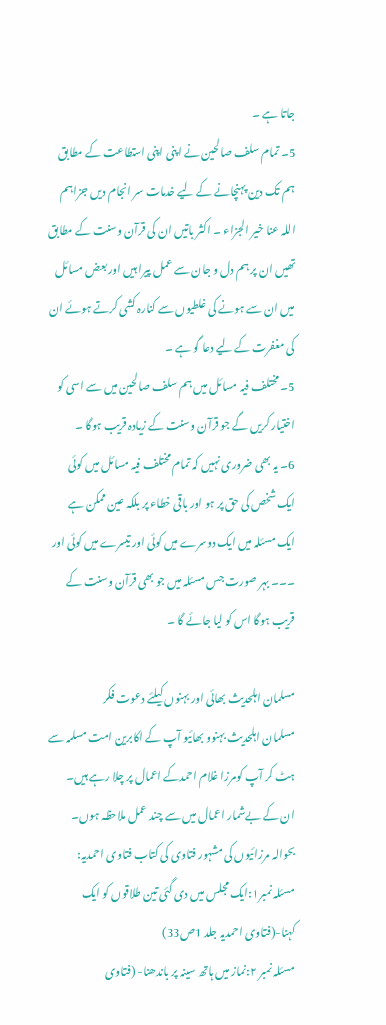جاتا ہے ۔
5۔ تمام سلف صالحین نے اپنی اپنی استطاعت کے مطابق ہم تک دین پہنچانے کے لیے خدمات سر انجام دیں جزاہم اللہ عنا خیر الجزاء ۔ اکثر باتیں ان کی قرآن وسنت کے مطابق تھیں ان پر ہم دل و جان سے عمل پیرا ہیں اور بعض مسائل میں ان سے ہونے کی غلطیوں سے کنارہ کشی کرتے ہوئے ان کی مغفرت کے لیے دعا گو ہے ۔
5۔ مختلف فیہ مسائل میں ہم سلف صالحین میں سے اسی کو اختیار کریں گے جو قرآن وسنت کے زیادہ قریب ہوگا ۔
6۔ یہ بھی ضروری نہیں کہ تمام مختلف فیہ مسائل میں کوئی ایک شخص کی حق پر ہو اور باقی خطاء پر بلکہ عین ممکن ہے ایک مسئلہ میں ایک دوسرے میں کوئی اور تیسرے میں کوئی اور ۔۔۔ بہر صورت جس مسئلہ میں جو بھی قرآن وسنت کے قریب ہوگا اس کو لیا جائے گا ۔

مسلمان اہلحدیث بھائی اور بہنوں کیلئے دعوت فکر
مسلمان اہلحدیث بہنوو بھائیو آپ کے اکابرین امت مسلمہ سے ہٹ کر آپ کومرزا غلام احمدکے اعمال پر چلا رہے ہیں۔
ان کے بےشمار اعمال میں سے چند عمل ملاحظہ ہوں۔ بحوالہ مرزائیوں کی مشہور فتاوی کی کتاب فتاوی احمدیہ:
مسئلہ نمبر۱:ایک مجلس میں دی گئی تین طلاقوں کو ایک کہنا-(فتاوی احمدیہ جلد 1ص33)
مسئلہ نمبر ۲:نماز میں ہاتھ سینہ پر باندھنا- (فتاوی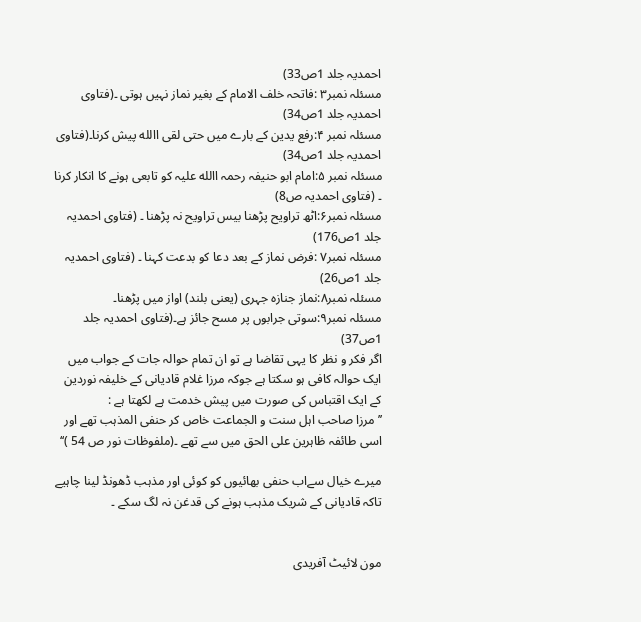احمدیہ جلد 1ص33)
مسئلہ نمبر۳ :فاتحہ خلف الامام کے بغیر نماز نہیں ہوتی ۔(فتاوی احمدیہ جلد 1ص34)
مسئلہ نمبر ۴:رفع یدین کے بارے میں حتی لقی االله پیش کرنا۔(فتاوی احمدیہ جلد 1ص34)
مسئلہ نمبر ۵:امام ابو حنیفہ رحمہ االله علیہ کو تابعی ہونے کا انکار کرنا ۔ (فتاوی احمدیہ ص8)
مسئلہ نمبر۶:اٹھ تراویح پڑھنا بیس تراویح نہ پڑھنا ۔ (فتاوی احمدیہ جلد 1ص176)
مسئلہ نمبر۷ :فرض نماز کے بعد دعا کو بدعت کہنا ۔ (فتاوی احمدیہ جلد 1ص26)
مسئلہ نمبر۸:نماز جنازہ جہری (یعنی بلند) اواز میں پڑھنا۔
مسئلہ نمبر۹:سوتی جرابوں پر مسح جائز ہے۔(فتاوی احمدیہ جلد 1ص37)
اگر فکر و نظر کا یہی تقاضا ہے تو ان تمام حوالہ جات کے جواب میں ایک حوالہ کافی ہو سکتا ہے جوکہ مرزا غلام قادیانی کے خلیفہ نوردین کے ایک اقتباس کی صورت میں پیش خدمت ہے لکھتا ہے :
’’مرزا صاحب اہل سنت و الجماعت خاص کر حنفی المذہب تھے اور اسی طائفہ ظاہرین علی الحق میں سے تھے ۔(ملفوظات نور ص 54 )‘‘

میرے خیال سےاب حنفی بھائیوں کو کوئی اور مذہب ڈھونڈ لینا چاہیے تاکہ قادیانی کے شریک مذہب ہونے کی قدغن نہ لگ سکے ۔


مون لائیٹ آفریدی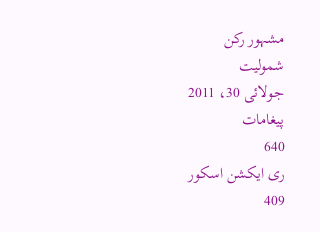مشہور رکن
شمولیت
جولائی 30، 2011
پیغامات
640
ری ایکشن اسکور
409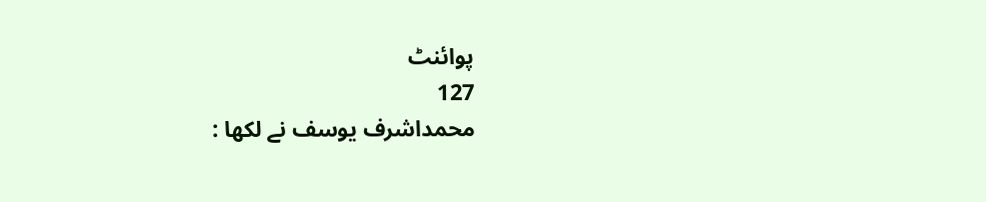پوائنٹ
127
محمداشرف یوسف نے لکھا :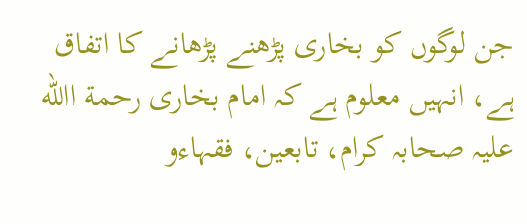جن لوگوں کو بخاری پڑھنے پڑھانے کا اتفاق ہے، انہیں معلوم ہے کہ امام بخاری رحمة االله علیہ صحابہ کرام، تابعین، فقہاءو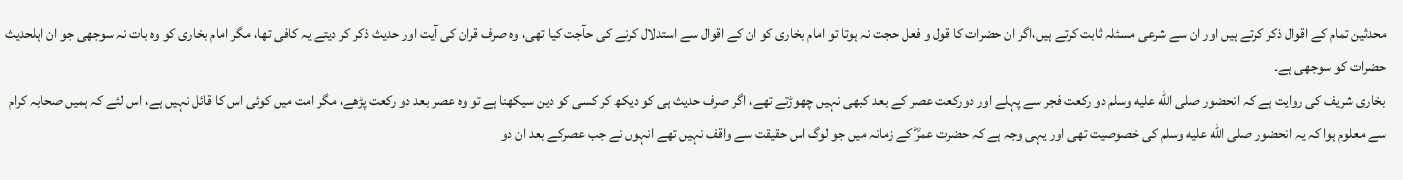محدثین تمام کے اقوال ذکر کرتے ہیں اور ان سے شرعی مسئلہ ثابت کرتے ہیں،اگر ان حضرات کا قول و فعل حجت نہ ہوتا تو امام بخاری کو ان کے اقوال سے استدلال کرنے کی حآجت کیا تھی، وہ صرف قران کی آیت اور حدیث ذکر کر دیتے یہ کافی تھا، مگر امام بخاری کو وہ بات نہ سوجھی جو ان اہلحدیث حضرات کو سوجھی ہے۔
بخاری شریف کی روایت ہے کہ انحضور صلى الله عليه وسلم دو رکعت فجر سے پہلے اور دورکعت عصر کے بعد کبھی نہیں چھوڑتے تھے، اگر صرف حدیث ہی کو دیکھ کر کسی کو دین سیکھنا ہے تو وہ عصر بعد دو رکعت پڑھے، مگر امت میں کوئی اس کا قائل نہیں ہے، اس لئے کہ ہمیں صحابہ کرام سے معلوم ہوا کہ یہ انحضور صلى الله عليه وسلم کی خصوصیت تھی اور یہی وجہ ہے کہ حضرت عمرؓ کے زمانہ میں جو لوگ اس حقیقت سے واقف نہیں تھے انہوں نے جب عصرکے بعد ان دو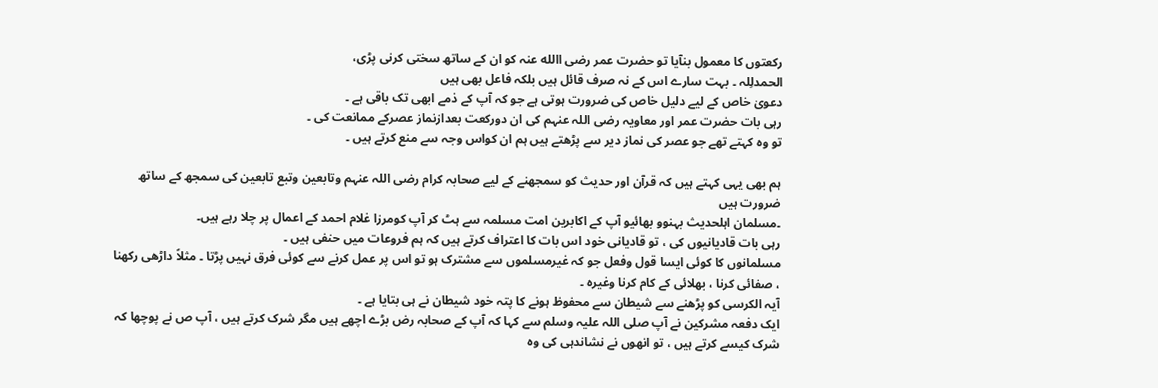رکعتوں کا معمول بنآیا تو حضرت عمر رضی االله عنہ کو ان کے ساتھ سختی کرنی پڑی،
الحمدلِلہ ۔ بہت سارے اس کے نہ صرف قائل ہیں بلکہ فاعل بھی ہیں
دعویٰ خاص کے لیے دلیل خاص کی ضرورت ہوتی ہے جو کہ آپ کے ذمے ابھی تک باقی ہے ۔
رہی بات حضرت عمر اور معاویہ رضی اللہ عنہم کی ان دورکعت بعدازنماز عصرکے ممانعت کی ۔
تو وہ کہتے تھے جو عصر کی نماز دیر سے پڑھتے ہیں ہم ان کواس وجہ سے منع کرتے ہیں ۔

ہم بھی یہی کہتے ہیں کہ قرآن اور حدیث کو سمجھنے کے لیے صحابہ کرام رضی اللہ عنہم وتابعین وتبع تابعین کی سمجھ کے ساتھ ضرورت ہیں
۔مسلمان اہلحدیث بہنوو بھائیو آپ کے اکابرین امت مسلمہ سے ہٹ کر آپ کومرزا غلام احمد کے اعمال پر چلا رہے ہیں۔
رہی بات قادیانیوں کی ، تو قادیانی خود اس بات کا اعتراف کرتے ہیں کہ ہم فروعات میں حنفی ہیں ۔
مسلمانوں کا کوئی ایسا قول وفعل جو کہ غیرمسلموں سے مشترک ہو تو اس پر عمل کرنے سے کوئی فرق نہیں پڑتا ۔ مثلاً داڑھی رکھنا ، صفائی کرنا ، بھلائی کے کام کرنا وغیرہ ۔
آیہ الکرسی کو پڑھنے سے شیطان سے محفوظ ہونے کا پتہ خود شیطان نے ہی بتایا ہے ۔
ایک دفعہ مشرکین نے آپ صلی اللہ علیہ وسلم سے کہا کہ آپ کے صحابہ رض بڑے اچھے ہیں مگر شرک کرتے ہیں ، آپ ص نے پوچھا کہ شرک کیسے کرتے ہیں ، تو انھوں نے نشاندہی کی وہ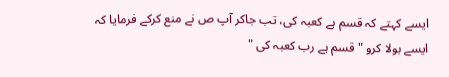ایسے کہتے کہ قسم ہے کعبہ کی، تب جاکر آپ ص نے منع کرکے فرمایا کہ ایسے بولا کرو " قسم ہے رب کعبہ کی "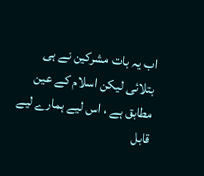اب یہ بات مشرکین نے ہی بتلائی لیکن اسلام کے عین مطابق ہے ، اس لیے ہمارے لیے قابل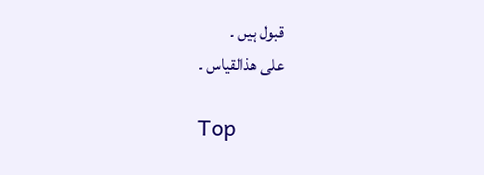قبول ہیں ۔
علی ھذالقیاس ۔

Top